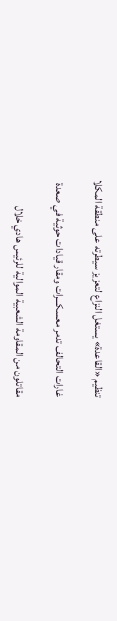تنظيم «القاعدة» يستغل النزاع لتعزيز سيطرته على منطقة المكلا

غارات التحالف تدمر معسكـــرات ومقار قيادات حوثية في صعدة

مقاتلون من المقاومة الشعبية الموالية للرئيس هادي خلال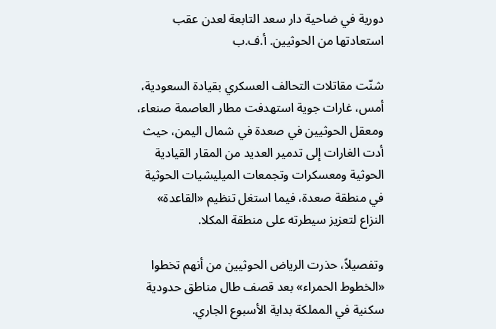دورية في ضاحية دار سعد التابعة لعدن عقب استعادتها من الحوثيين. أ.ف.ب

شنّت مقاتلات التحالف العسكري بقيادة السعودية، أمس، غارات جوية استهدفت مطار العاصمة صنعاء، ومعقل الحوثيين في صعدة في شمال اليمن، حيث أدت الغارات إلى تدمير العديد من المقار القيادية الحوثية ومعسكرات وتجمعات الميليشيات الحوثية في منطقة صعدة، فيما استغل تنظيم «القاعدة» النزاع لتعزيز سيطرته على منطقة المكلا.

وتفصيلاً، حذرت الرياض الحوثيين من أنهم تخطوا «الخطوط الحمراء» بعد قصف طال مناطق حدودية سكنية في المملكة بداية الأسبوع الجاري.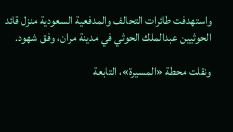واستهدفت طائرات التحالف والمدفعية السعودية منزل قائد الحوثيين عبدالملك الحوثي في مدينة مران، وفق شهود.

ونقلت محطة «المسيرة»، التابعة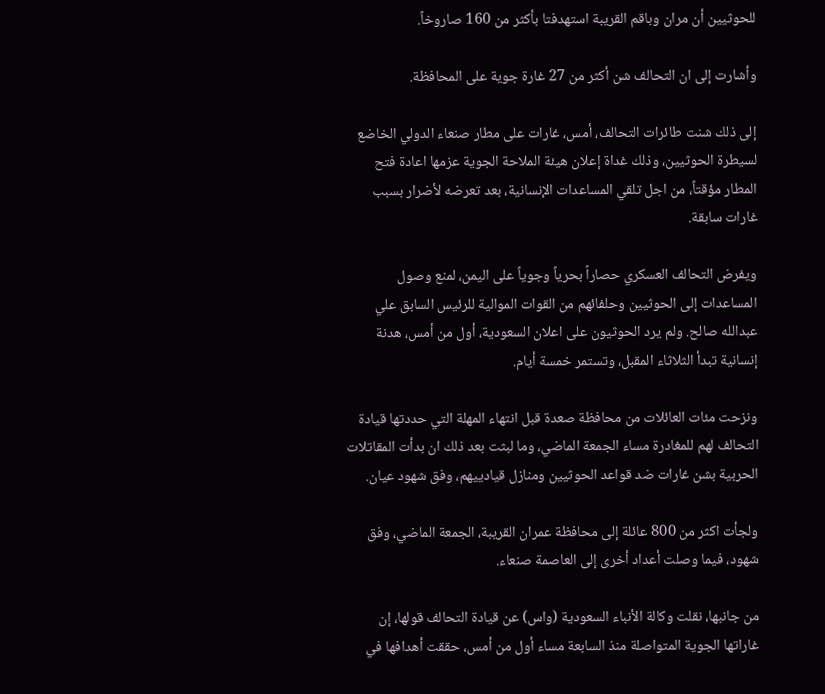للحوثيين أن مران وباقم القريبة استهدفتا بأكثر من 160 صاروخاً.

وأشارت إلى ان التحالف شن أكثر من 27 غارة جوية على المحافظة.

إلى ذلك شنت طائرات التحالف، أمس، غارات على مطار صنعاء الدولي الخاضع لسيطرة الحوثيين، وذلك غداة إعلان هيئة الملاحة الجوية عزمها اعادة فتح المطار مؤقتاً، من اجل تلقي المساعدات الإنسانية، بعد تعرضه لأضرار بسبب غارات سابقة.

ويفرض التحالف العسكري حصاراً بحرياً وجوياً على اليمن، لمنع وصول المساعدات إلى الحوثيين وحلفائهم من القوات الموالية للرئيس السابق علي عبدالله صالح. ولم يرد الحوثيون على اعلان السعودية، أول من أمس، هدنة إنسانية تبدأ الثلاثاء المقبل، وتستمر خمسة أيام.

ونزحت مئات العائلات من محافظة صعدة قبل انتهاء المهلة التي حددتها قيادة التحالف لهم للمغادرة مساء الجمعة الماضي، وما لبثت بعد ذلك ان بدأت المقاتلات الحربية بشن غارات ضد قواعد الحوثيين ومنازل قيادييهم، وفق شهود عيان.

ولجأت اكثر من 800 عائلة إلى محافظة عمران القريبة، الجمعة الماضي، وفق شهود، فيما وصلت أعداد أخرى إلى العاصمة صنعاء.

من جانبها، نقلت وكالة الأنباء السعودية (واس) عن قيادة التحالف قولها، إن غاراتها الجوية المتواصلة منذ السابعة مساء أول من أمس، حققت أهدافها في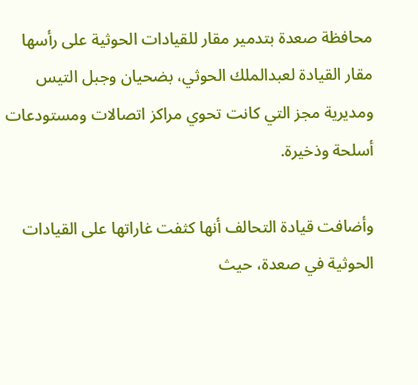محافظة صعدة بتدمير مقار للقيادات الحوثية على رأسها مقار القيادة لعبدالملك الحوثي، بضحيان وجبل التيس ومديرية مجز التي كانت تحوي مراكز اتصالات ومستودعات أسلحة وذخيرة.

وأضافت قيادة التحالف أنها كثفت غاراتها على القيادات الحوثية في صعدة، حيث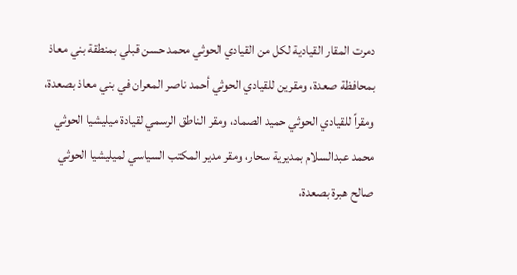دمرت المقار القيادية لكل من القيادي الحوثي محمد حسن قبلي بمنطقة بني معاذ بمحافظة صعدة، ومقرين للقيادي الحوثي أحمد ناصر المعران في بني معاذ بصعدة، ومقراً للقيادي الحوثي حميد الصماد، ومقر الناطق الرسمي لقيادة ميليشيا الحوثي محمد عبدالسلام بمديرية سحار، ومقر مدير المكتب السياسي لميليشيا الحوثي صالح هبرة بصعدة،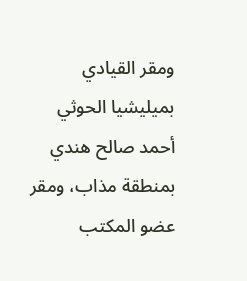ومقر القيادي بميليشيا الحوثي أحمد صالح هندي بمنطقة مذاب، ومقر عضو المكتب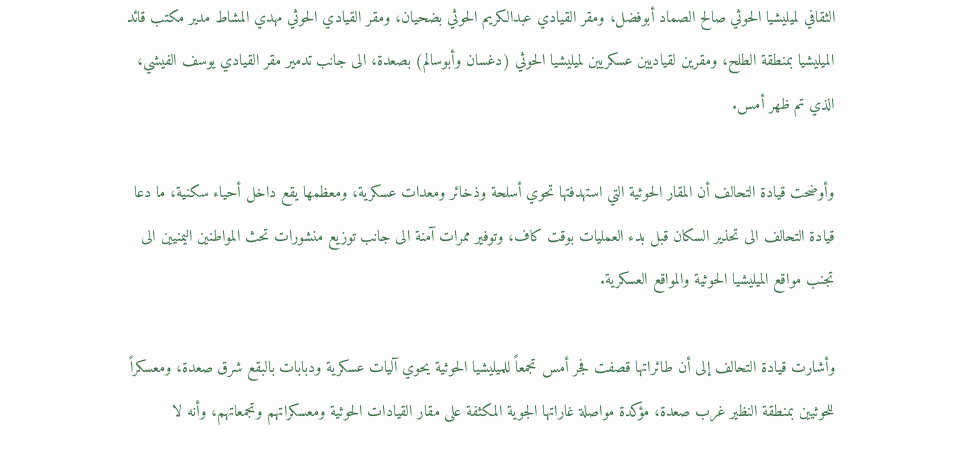الثقافي لميليشيا الحوثي صالح الصماد أبوفضل، ومقر القيادي عبدالكريم الحوثي بضحيان، ومقر القيادي الحوثي مهدي المشاط مدير مكتب قائد الميليشيا بمنطقة الطلح، ومقرين لقياديين عسكريين لميليشيا الحوثي (دغسان وأبوسالم) بصعدة، الى جانب تدمير مقر القيادي يوسف الفيشي، الذي تم ظهر أمس.

وأوضحت قيادة التحالف أن المقار الحوثية التي استهدفتها تحوي أسلحة وذخائر ومعدات عسكرية، ومعظمها يقع داخل أحياء سكنية، ما دعا قيادة التحالف الى تحذير السكان قبل بدء العمليات بوقت كاف، وتوفير ممرات آمنة الى جانب توزيع منشورات تحث المواطنين اليمنيين الى تجنب مواقع الميليشيا الحوثية والمواقع العسكرية.

وأشارت قيادة التحالف إلى أن طائراتها قصفت فجر أمس تجمعاً للميليشيا الحوثية يحوي آليات عسكرية ودبابات بالبقع شرق صعدة، ومعسكراً للحوثيين بمنطقة النظير غرب صعدة، مؤكدة مواصلة غاراتها الجوية المكثفة على مقار القيادات الحوثية ومعسكراتهم وتجمعاتهم، وأنه لا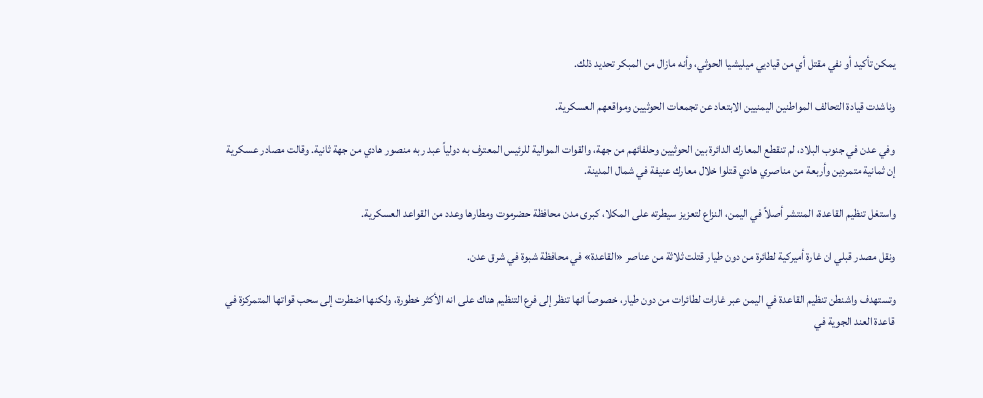يمكن تأكيد أو نفي مقتل أي من قياديي ميليشيا الحوثي، وأنه مازال من المبكر تحديد ذلك.

وناشدت قيادة التحالف المواطنين اليمنيين الابتعاد عن تجمعات الحوثيين ومواقعهم العسكرية.

وفي عدن في جنوب البلاد، لم تنقطع المعارك الدائرة بين الحوثيين وحلفائهم من جهة، والقوات الموالية للرئيس المعترف به دولياً عبد ربه منصور هادي من جهة ثانية. وقالت مصادر عسكرية إن ثمانية متمردين وأربعة من مناصري هادي قتلوا خلال معارك عنيفة في شمال المدينة.

واستغل تنظيم القاعدة، المنتشر أصلاً في اليمن، النزاع لتعزيز سيطرته على المكلا، كبرى مدن محافظة حضرموت ومطارها وعدد من القواعد العسكرية.

ونقل مصدر قبلي ان غارة أميركية لطائرة من دون طيار قتلت ثلاثة من عناصر «القاعدة» في محافظة شبوة في شرق عدن.

وتستهدف واشنطن تنظيم القاعدة في اليمن عبر غارات لطائرات من دون طيار، خصوصاً انها تنظر إلى فرع التنظيم هناك على انه الأكثر خطورة، ولكنها اضطرت إلى سحب قواتها المتمركزة في قاعدة العند الجوية في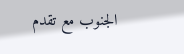الجنوب مع تقدم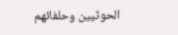الحوثيين وحلفائهم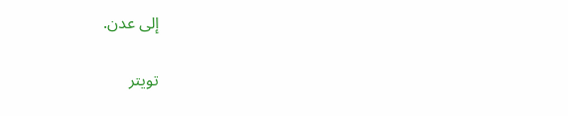إلى عدن.

تويتر